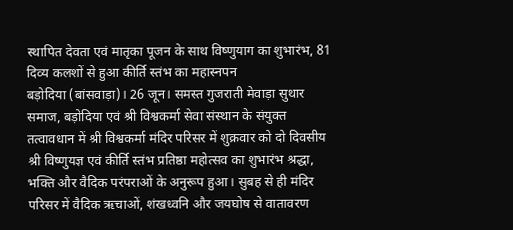स्थापित देवता एवं मातृका पूजन के साथ विष्णुयाग का शुभारंभ, 81 दिव्य कलशों से हुआ कीर्ति स्तंभ का महास्नपन
बड़ोदिया (बांसवाड़ा)। 26 जून। समस्त गुजराती मेवाड़ा सुथार समाज, बड़ोदिया एवं श्री विश्वकर्मा सेवा संस्थान के संयुक्त तत्वावधान में श्री विश्वकर्मा मंदिर परिसर में शुक्रवार को दो दिवसीय श्री विष्णुयज्ञ एवं कीर्ति स्तंभ प्रतिष्ठा महोत्सव का शुभारंभ श्रद्धा, भक्ति और वैदिक परंपराओं के अनुरूप हुआ। सुबह से ही मंदिर परिसर में वैदिक ऋचाओं, शंखध्वनि और जयघोष से वातावरण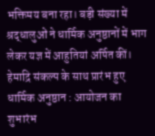भक्तिमय बना रहा। बड़ी संख्या में श्रद्धालुओं ने धार्मिक अनुष्ठानों में भाग लेकर यज्ञ में आहुतियां अर्पित कीं।
हेमाद्रि संकल्प के साथ प्रारंभ हुए धार्मिक अनुष्ठान : आयोजन का शुभारंभ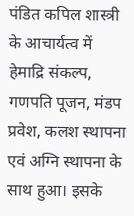पंडित कपिल शास्त्री के आचार्यत्व में हेमाद्रि संकल्प, गणपति पूजन, मंडप प्रवेश, कलश स्थापना एवं अग्नि स्थापना के साथ हुआ। इसके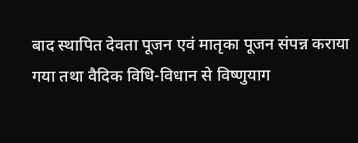बाद स्थापित देवता पूजन एवं मातृका पूजन संपन्न कराया गया तथा वैदिक विधि-विधान से विष्णुयाग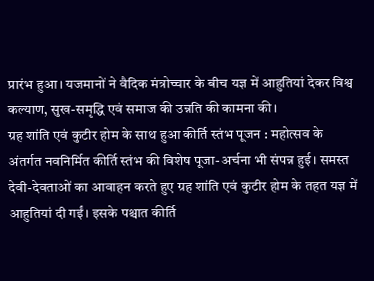प्रारंभ हुआ। यजमानों ने वैदिक मंत्रोच्चार के बीच यज्ञ में आहुतियां देकर विश्व कल्याण, सुख-समृद्धि एवं समाज की उन्नति की कामना की।
ग्रह शांति एवं कुटीर होम के साथ हुआ कीर्ति स्तंभ पूजन : महोत्सव के अंतर्गत नवनिर्मित कीर्ति स्तंभ की विशेष पूजा-अर्चना भी संपन्न हुई। समस्त देवी-देवताओं का आवाहन करते हुए ग्रह शांति एवं कुटीर होम के तहत यज्ञ में आहुतियां दी गईं। इसके पश्चात कीर्ति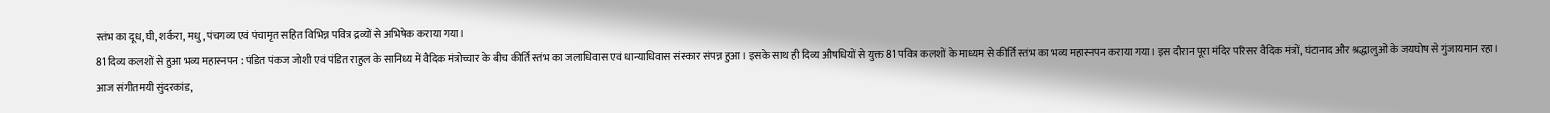स्तंभ का दूध, घी, शर्करा, मधु, पंचगव्य एवं पंचामृत सहित विभिन्न पवित्र द्रव्यों से अभिषेक कराया गया।
81 दिव्य कलशों से हुआ भव्य महास्नपन : पंडित पंकज जोशी एवं पंडित राहुल के सानिध्य में वैदिक मंत्रोच्चार के बीच कीर्ति स्तंभ का जलाधिवास एवं धान्याधिवास संस्कार संपन्न हुआ। इसके साथ ही दिव्य औषधियों से युक्त 81 पवित्र कलशों के माध्यम से कीर्ति स्तंभ का भव्य महास्नपन कराया गया। इस दौरान पूरा मंदिर परिसर वैदिक मंत्रों, घंटानाद और श्रद्धालुओं के जयघोष से गुंजायमान रहा।
आज संगीतमयी सुंदरकांड,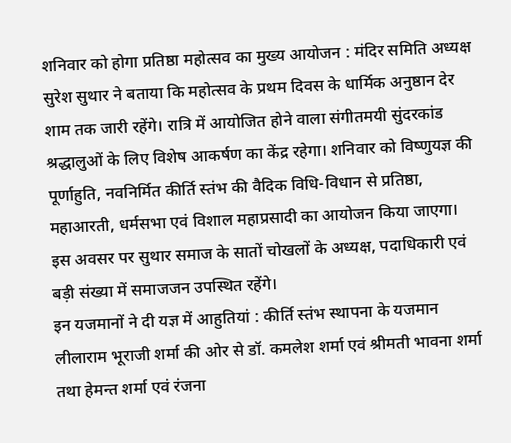शनिवार को होगा प्रतिष्ठा महोत्सव का मुख्य आयोजन : मंदिर समिति अध्यक्ष सुरेश सुथार ने बताया कि महोत्सव के प्रथम दिवस के धार्मिक अनुष्ठान देर शाम तक जारी रहेंगे। रात्रि में आयोजित होने वाला संगीतमयी सुंदरकांड श्रद्धालुओं के लिए विशेष आकर्षण का केंद्र रहेगा। शनिवार को विष्णुयज्ञ की पूर्णाहुति, नवनिर्मित कीर्ति स्तंभ की वैदिक विधि-विधान से प्रतिष्ठा, महाआरती, धर्मसभा एवं विशाल महाप्रसादी का आयोजन किया जाएगा। इस अवसर पर सुथार समाज के सातों चोखलों के अध्यक्ष, पदाधिकारी एवं बड़ी संख्या में समाजजन उपस्थित रहेंगे।
इन यजमानों ने दी यज्ञ में आहुतियां : कीर्ति स्तंभ स्थापना के यजमान लीलाराम भूराजी शर्मा की ओर से डॉ. कमलेश शर्मा एवं श्रीमती भावना शर्मा तथा हेमन्त शर्मा एवं रंजना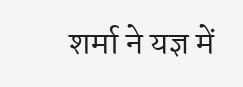शर्मा ने यज्ञ में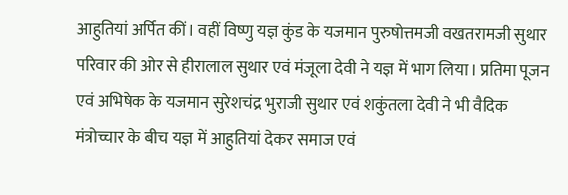आहुतियां अर्पित कीं। वहीं विष्णु यज्ञ कुंड के यजमान पुरुषोत्तमजी वखतरामजी सुथार परिवार की ओर से हीरालाल सुथार एवं मंजूला देवी ने यज्ञ में भाग लिया। प्रतिमा पूजन एवं अभिषेक के यजमान सुरेशचंद्र भुराजी सुथार एवं शकुंतला देवी ने भी वैदिक मंत्रोच्चार के बीच यज्ञ में आहुतियां देकर समाज एवं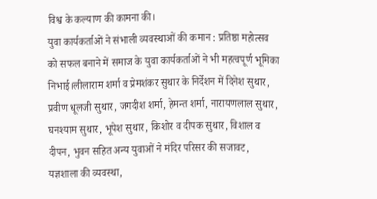विश्व के कल्याण की कामना की।
युवा कार्यकर्ताओं ने संभाली व्यवस्थाओं की कमान : प्रतिष्ठा महोत्सव को सफल बनाने में समाज के युवा कार्यकर्ताओं ने भी महत्वपूर्ण भूमिका निभाई।लीलाराम शर्मा व प्रेमशंकर सुथार के निर्देशन में दिनेश सुथार, प्रवीण धूलजी सुथार, जगदीश शर्मा, हेमन्त शर्मा, नारायणलाल सुथार, घनश्याम सुथार, भूपेश सुथार, किशोर व दीपक सुथार, विशाल व दीपन, भुवन सहित अन्य युवाओं ने मंदिर परिसर की सजावट, यज्ञशाला की व्यवस्था,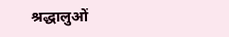श्रद्धालुओं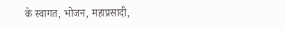के स्वागत, भोजन, महाप्रसादी,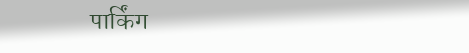पार्किंग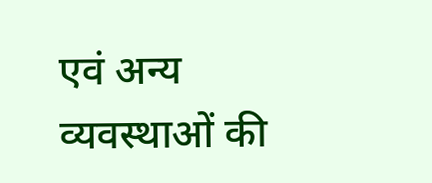एवं अन्य व्यवस्थाओं की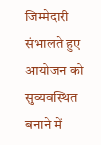जिम्मेदारी संभालते हुए आयोजन को सुव्यवस्थित बनाने में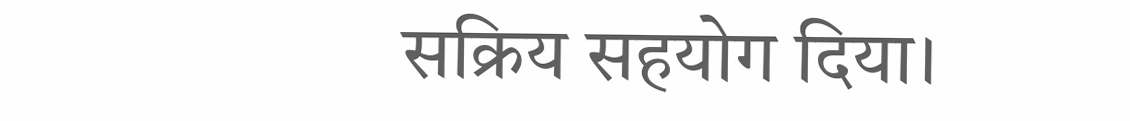सक्रिय सहयोग दिया।